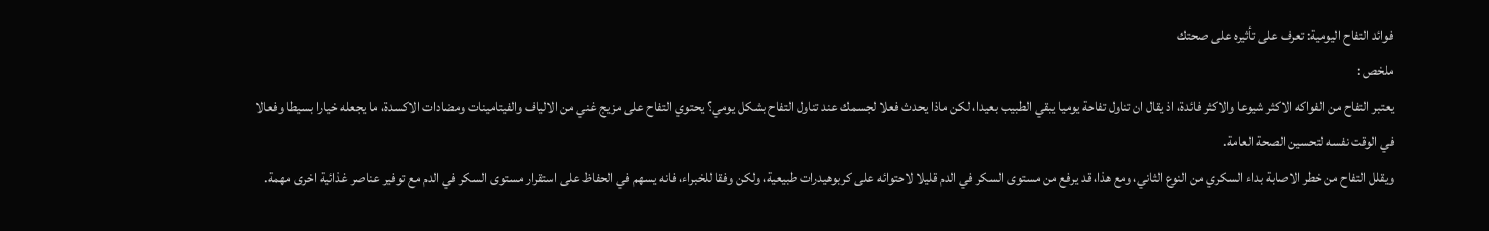فوائد التفاح اليومية: تعرف على تأثيره على صحتك
ملخص :
يعتبر التفاح من الفواكه الاكثر شيوعا والاكثر فائدة، اذ يقال ان تناول تفاحة يوميا يبقي الطبيب بعيدا، لكن ماذا يحدث فعلا لجسمك عند تناول التفاح بشكل يومي؟ يحتوي التفاح على مزيج غني من الالياف والفيتامينات ومضادات الاكسدة، ما يجعله خيارا بسيطا وفعالا في الوقت نفسه لتحسين الصحة العامة.
ويقلل التفاح من خطر الاصابة بداء السكري من النوع الثاني، ومع هذا، قد يرفع من مستوى السكر في الدم قليلا لاحتوائه على كربوهيدرات طبيعية، ولكن وفقا للخبراء، فانه يسهم في الحفاظ على استقرار مستوى السكر في الدم مع توفير عناصر غذائية اخرى مهمة.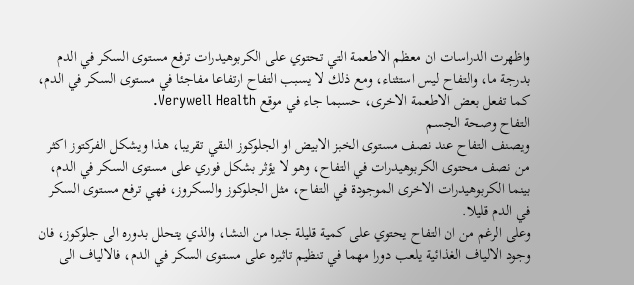واظهرت الدراسات ان معظم الاطعمة التي تحتوي على الكربوهيدرات ترفع مستوى السكر في الدم بدرجة ما، والتفاح ليس استثناء، ومع ذلك لا يسبب التفاح ارتفاعا مفاجئا في مستوى السكر في الدم، كما تفعل بعض الاطعمة الاخرى، حسبما جاء في موقع Verywell Health.
التفاح وصحة الجسم
ويصنف التفاح عند نصف مستوى الخبز الابيض او الجلوكوز النقي تقريبا، هذا ويشكل الفركتوز اكثر من نصف محتوى الكربوهيدرات في التفاح، وهو لا يؤثر بشكل فوري على مستوى السكر في الدم، بينما الكربوهيدرات الاخرى الموجودة في التفاح، مثل الجلوكوز والسكروز، فهي ترفع مستوى السكر في الدم قليلا.
وعلى الرغم من ان التفاح يحتوي على كمية قليلة جدا من النشا، والذي يتحلل بدوره الى جلوكوز، فان وجود الالياف الغذائية يلعب دورا مهما في تنظيم تاثيره على مستوى السكر في الدم، فالالياف الى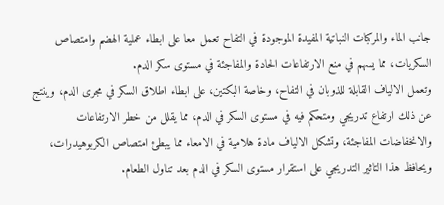جانب الماء والمركبات النباتية المفيدة الموجودة في التفاح تعمل معا على ابطاء عملية الهضم وامتصاص السكريات، مما يسهم في منع الارتفاعات الحادة والمفاجئة في مستوى سكر الدم.
وتعمل الالياف القابلة للذوبان في التفاح، وخاصة البكتين، على ابطاء اطلاق السكر في مجرى الدم، وينتج عن ذلك ارتفاع تدريجي ومتحكم فيه في مستوى السكر في الدم، مما يقلل من خطر الارتفاعات والانخفاضات المفاجئة، وتشكل الالياف مادة هلامية في الامعاء مما يبطئ امتصاص الكربوهيدرات، ويحافظ هذا التاثير التدريجي على استقرار مستوى السكر في الدم بعد تناول الطعام.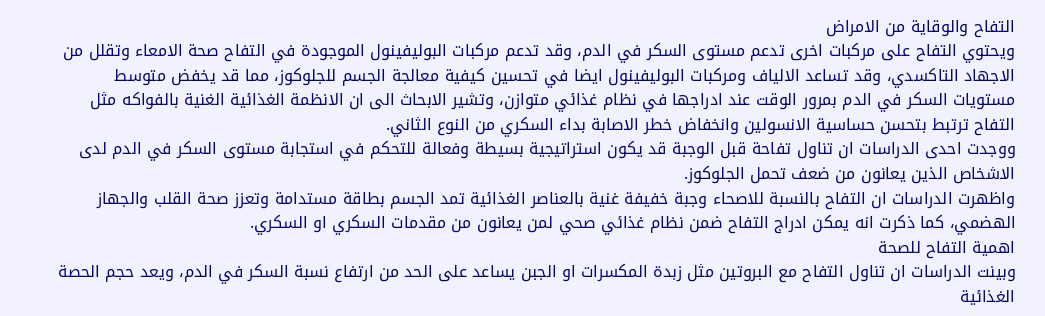التفاح والوقاية من الامراض
ويحتوي التفاح على مركبات اخرى تدعم مستوى السكر في الدم، وقد تدعم مركبات البوليفينول الموجودة في التفاح صحة الامعاء وتقلل من الاجهاد التاكسدي، وقد تساعد الالياف ومركبات البوليفينول ايضا في تحسين كيفية معالجة الجسم للجلوكوز، مما قد يخفض متوسط مستويات السكر في الدم بمرور الوقت عند ادراجها في نظام غذائي متوازن، وتشير الابحاث الى ان الانظمة الغذائية الغنية بالفواكه مثل التفاح ترتبط بتحسن حساسية الانسولين وانخفاض خطر الاصابة بداء السكري من النوع الثاني.
ووجدت احدى الدراسات ان تناول تفاحة قبل الوجبة قد يكون استراتيجية بسيطة وفعالة للتحكم في استجابة مستوى السكر في الدم لدى الاشخاص الذين يعانون من ضعف تحمل الجلوكوز.
واظهرت الدراسات ان التفاح بالنسبة للاصحاء وجبة خفيفة غنية بالعناصر الغذائية تمد الجسم بطاقة مستدامة وتعزز صحة القلب والجهاز الهضمي، كما ذكرت انه يمكن ادراج التفاح ضمن نظام غذائي صحي لمن يعانون من مقدمات السكري او السكري.
اهمية التفاح للصحة
وبينت الدراسات ان تناول التفاح مع البروتين مثل زبدة المكسرات او الجبن يساعد على الحد من ارتفاع نسبة السكر في الدم، ويعد حجم الحصة الغذائية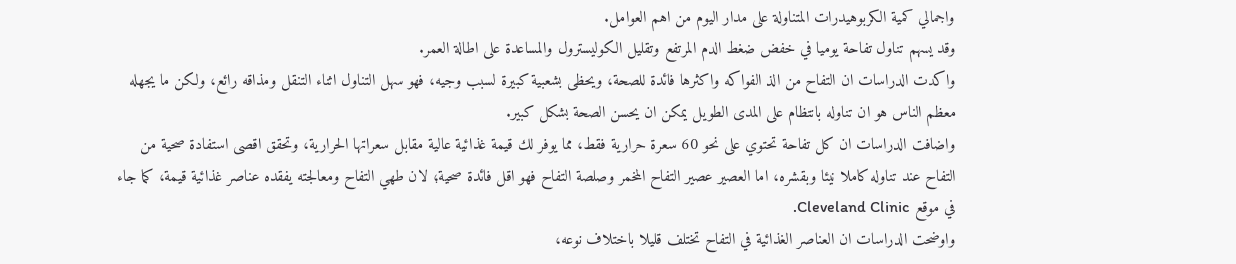واجمالي كمية الكربوهيدرات المتناولة على مدار اليوم من اهم العوامل.
وقد يسهم تناول تفاحة يوميا في خفض ضغط الدم المرتفع وتقليل الكوليسترول والمساعدة على اطالة العمر.
واكدت الدراسات ان التفاح من الذ الفواكه واكثرها فائدة للصحة، ويحظى بشعبية كبيرة لسبب وجيه، فهو سهل التناول اثناء التنقل ومذاقه رائع، ولكن ما يجهله معظم الناس هو ان تناوله بانتظام على المدى الطويل يمكن ان يحسن الصحة بشكل كبير.
واضافت الدراسات ان كل تفاحة تحتوي على نحو 60 سعرة حرارية فقط، مما يوفر لك قيمة غذائية عالية مقابل سعراتها الحرارية، وتحقق اقصى استفادة صحية من التفاح عند تناوله كاملا نيئا وبقشره، اما العصير عصير التفاح المخمر وصلصة التفاح فهو اقل فائدة صحية؛ لان طهي التفاح ومعالجته يفقده عناصر غذائية قيمة، كما جاء في موقع Cleveland Clinic.
واوضحت الدراسات ان العناصر الغذائية في التفاح تختلف قليلا باختلاف نوعه،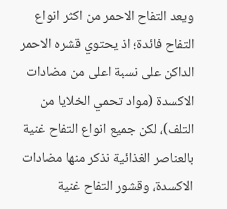ويعد التفاح الاحمر من اكثر انواع التفاح فائدة؛ اذ يحتوي قشره الاحمر الداكن على نسبة اعلى من مضادات الاكسدة (مواد تحمي الخلايا من التلف)، لكن جميع انواع التفاح غنية بالعناصر الغذائية نذكر منها مضادات الاكسدة، وقشور التفاح غنية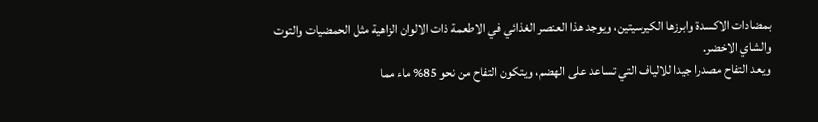بمضادات الاكسدة وابرزها الكيرسيتين، ويوجد هذا العنصر الغذائي في الاطعمة ذات الالوان الزاهية مثل الحمضيات والتوت والشاي الاخضر.
ويعد التفاح مصدرا جيدا للالياف التي تساعد على الهضم، ويتكون التفاح من نحو 85% ماء مما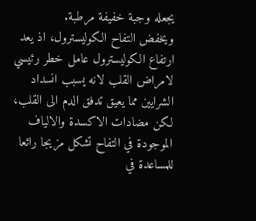يجعله وجبة خفيفة مرطبة.
ويخفض التفاح الكوليسترول، اذ يعد ارتفاع الكوليسترول عامل خطر رئيسي لامراض القلب لانه يسبب انسداد الشرايين مما يعيق تدفق الدم الى القلب، لكن مضادات الاكسدة والالياف الموجودة في التفاح تشكل مزيجا رائعا للمساعدة في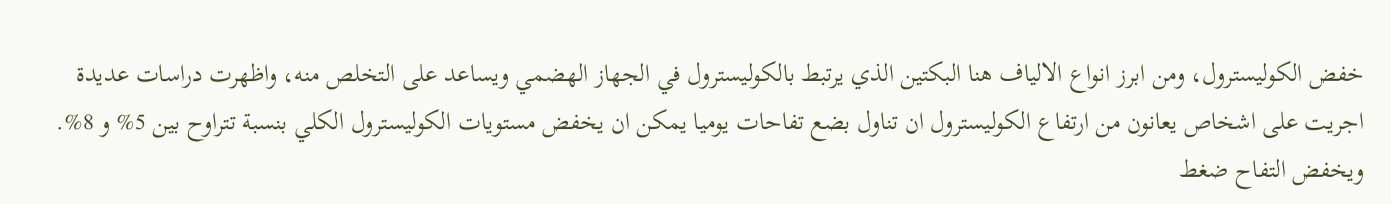خفض الكوليسترول، ومن ابرز انواع الالياف هنا البكتين الذي يرتبط بالكوليسترول في الجهاز الهضمي ويساعد على التخلص منه، واظهرت دراسات عديدة اجريت على اشخاص يعانون من ارتفاع الكوليسترول ان تناول بضع تفاحات يوميا يمكن ان يخفض مستويات الكوليسترول الكلي بنسبة تتراوح بين 5% و 8%.
ويخفض التفاح ضغط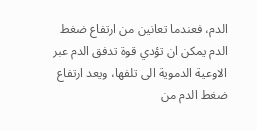الدم، فعندما تعانين من ارتفاع ضغط الدم يمكن ان تؤدي قوة تدفق الدم عبر الاوعية الدموية الى تلفها، ويعد ارتفاع ضغط الدم من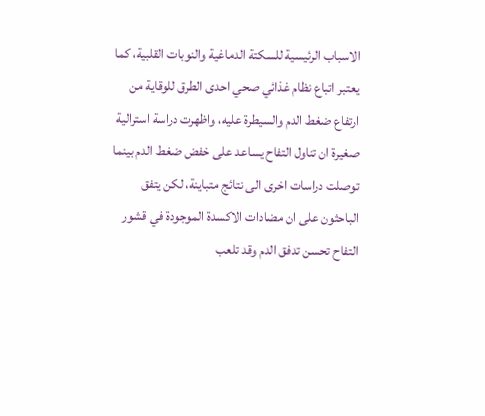الاسباب الرئيسية للسكتة الدماغية والنوبات القلبية، كما يعتبر اتباع نظام غذائي صحي احدى الطرق للوقاية من ارتفاع ضغط الدم والسيطرة عليه، واظهرت دراسة استرالية صغيرة ان تناول التفاح يساعد على خفض ضغط الدم بينما توصلت دراسات اخرى الى نتائج متباينة، لكن يتفق الباحثون على ان مضادات الاكسدة الموجودة في قشور التفاح تحسن تدفق الدم وقد تلعب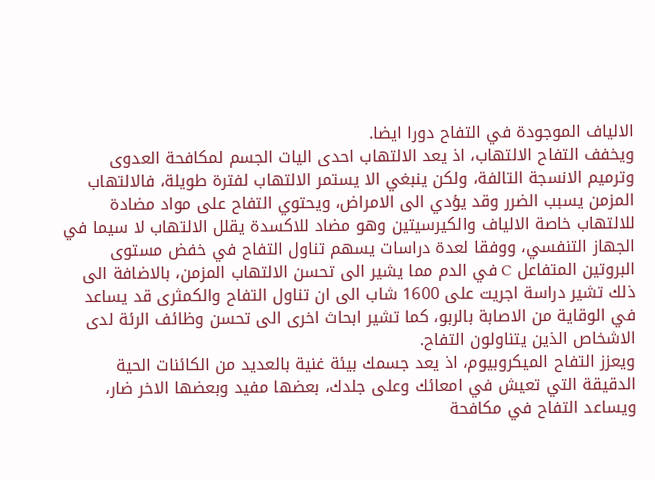الالياف الموجودة في التفاح دورا ايضا.
ويخفف التفاح الالتهاب، اذ يعد الالتهاب احدى اليات الجسم لمكافحة العدوى وترميم الانسجة التالفة، ولكن ينبغي الا يستمر الالتهاب لفترة طويلة، فالالتهاب المزمن يسبب الضرر وقد يؤدي الى الامراض، ويحتوي التفاح على مواد مضادة للالتهاب خاصة الالياف والكيرسيتين وهو مضاد للاكسدة يقلل الالتهاب لا سيما في الجهاز التنفسي، ووفقا لعدة دراسات يسهم تناول التفاح في خفض مستوى البروتين المتفاعل C في الدم مما يشير الى تحسن الالتهاب المزمن، بالاضافة الى ذلك تشير دراسة اجريت على 1600 شاب الى ان تناول التفاح والكمثرى قد يساعد في الوقاية من الاصابة بالربو، كما تشير ابحاث اخرى الى تحسن وظائف الرئة لدى الاشخاص الذين يتناولون التفاح.
ويعزز التفاح الميكروبيوم، اذ يعد جسمك بيئة غنية بالعديد من الكائنات الحية الدقيقة التي تعيش في امعائك وعلى جلدك، بعضها مفيد وبعضها الاخر ضار، ويساعد التفاح في مكافحة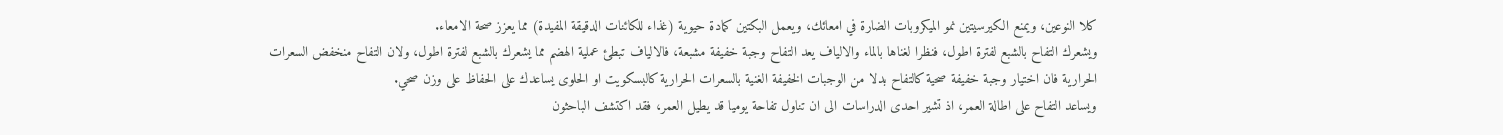كلا النوعين، ويمنع الكيرسيتين نمو الميكروبات الضارة في امعائك، ويعمل البكتين كمادة حيوية (غذاء للكائنات الدقيقة المفيدة) مما يعزز صحة الامعاء.
ويشعرك التفاح بالشبع لفترة اطول، فنظرا لغناها بالماء والالياف يعد التفاح وجبة خفيفة مشبعة، فالالياف تبطئ عملية الهضم مما يشعرك بالشبع لفترة اطول، ولان التفاح منخفض السعرات الحرارية فان اختيار وجبة خفيفة صحية كالتفاح بدلا من الوجبات الخفيفة الغنية بالسعرات الحرارية كالبسكويت او الحلوى يساعدك على الحفاظ على وزن صحي.
ويساعد التفاح على اطالة العمر، اذ تشير احدى الدراسات الى ان تناول تفاحة يوميا قد يطيل العمر، فقد اكتشف الباحثون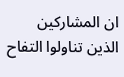ان المشاركين الذين تناولوا التفاح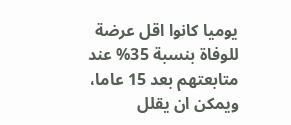يوميا كانوا اقل عرضة للوفاة بنسبة 35% عند متابعتهم بعد 15 عاما، ويمكن ان يقلل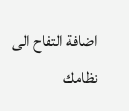اضافة التفاح الى نظامك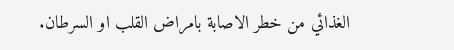الغذائي من خطر الاصابة بامراض القلب او السرطان.